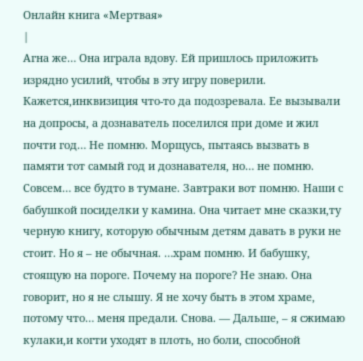Онлайн книга «Мертвая»
|
Агна же… Она играла вдову. Ей пришлось приложить изрядно усилий, чтобы в эту игру поверили. Кажется,инквизиция что-то да подозревала. Ее вызывали на допросы, а дознаватель поселился при доме и жил почти год… Не помню. Морщусь, пытаясь вызвать в памяти тот самый год и дознавателя, но… не помню. Совсем… все будто в тумане. Завтраки вот помню. Наши с бабушкой посиделки у камина. Она читает мне сказки,ту черную книгу, которую обычным детям давать в руки не стоит. Но я – не обычная. …храм помню. И бабушку, стоящую на пороге. Почему на пороге? Не знаю. Она говорит, но я не слышу. Я не хочу быть в этом храме, потому что… меня предали. Снова. — Дальше, – я сжимаю кулаки,и когти уходят в плоть, но боли, способной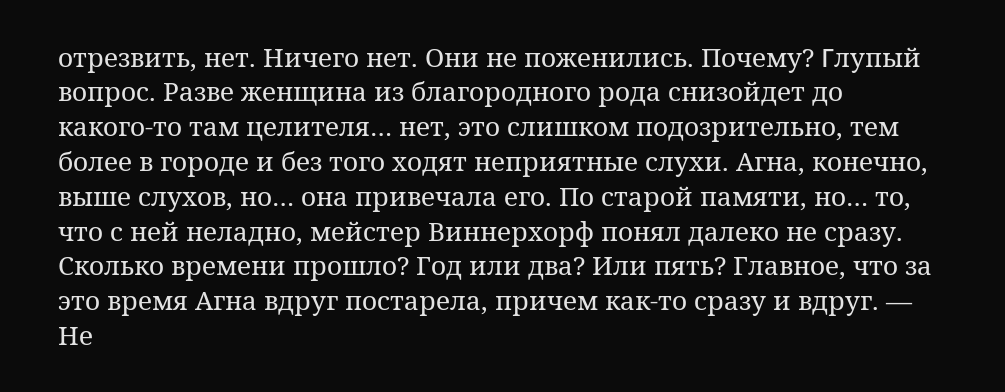отрезвить, нет. Ничего нет. Они не поженились. Почему? Γлупый вопрос. Разве женщина из благородного рода снизойдет до какого-то там целителя… нет, это слишком подозрительно, тем более в городе и без того ходят неприятные слухи. Агна, конечно, выше слухов, но… она привечала его. По старой памяти, но… то, что с ней неладно, мейстер Виннерхорф понял далеко не сразу. Сколько времени прошло? Год или два? Или пять? Главное, что за это время Агна вдруг постарела, причем как-то сразу и вдруг. — Не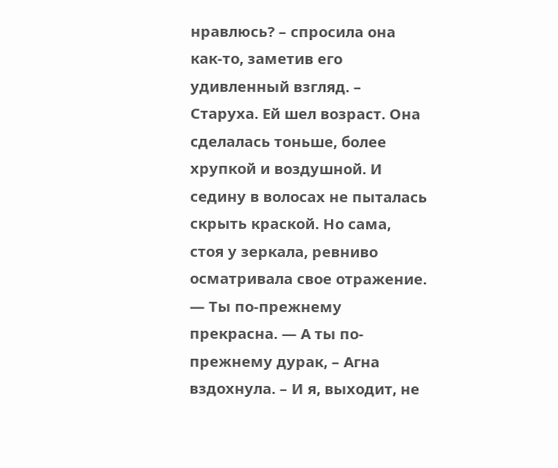нравлюсь? – спросила она как-то, заметив его удивленный взгляд. – Старуха. Ей шел возраст. Она сделалась тоньше, более хрупкой и воздушной. И седину в волосах не пыталась скрыть краской. Но сама, стоя у зеркала, ревниво осматривала свое отражение. — Ты по-прежнему прекрасна. — А ты по-прежнему дурак, – Агна вздохнула. – И я, выходит, не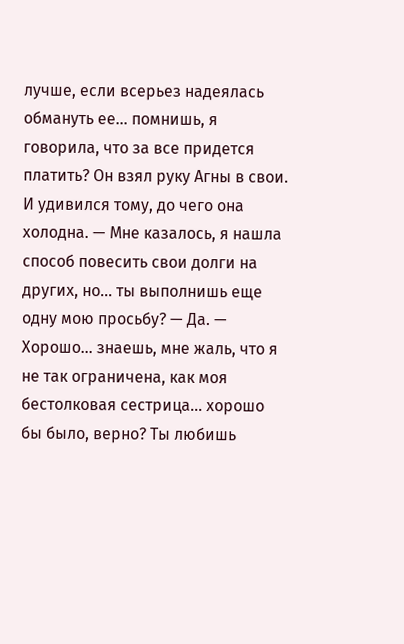лучше, если всерьез надеялась обмануть ее… помнишь, я говорила, что за все придется платить? Он взял руку Агны в свои. И удивился тому, до чего она холодна. — Мне казалось, я нашла способ повесить свои долги на других, но… ты выполнишь еще одну мою просьбу? — Да. — Хорошо… знаешь, мне жаль, что я не так ограничена, как моя бестолковая сестрица… хорошо бы было, верно? Ты любишь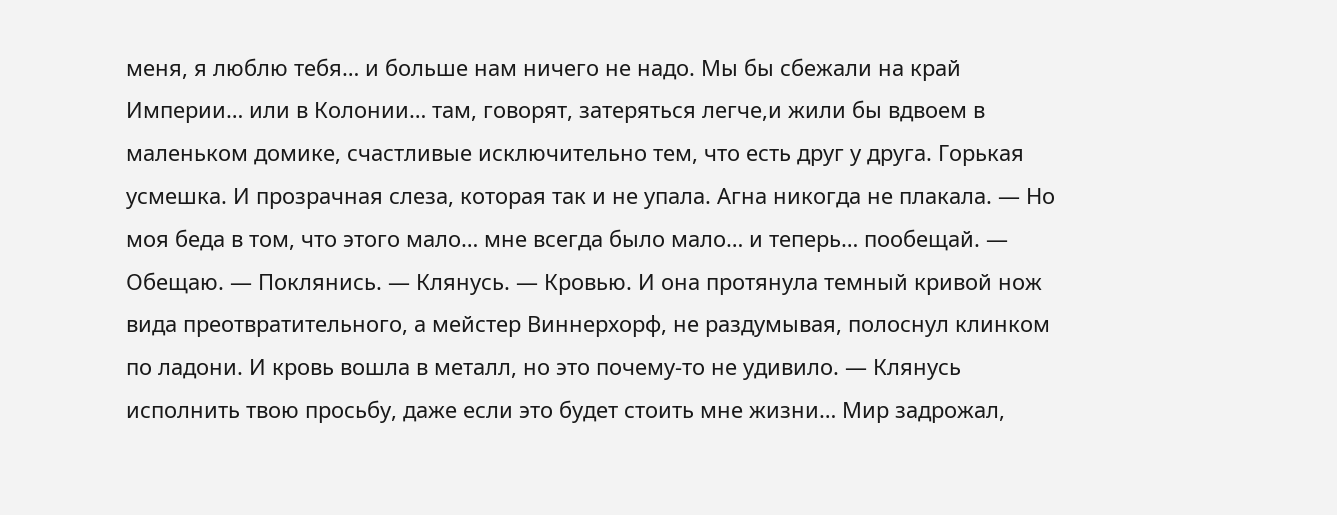меня, я люблю тебя… и больше нам ничего не надо. Мы бы сбежали на край Империи… или в Колонии… там, говорят, затеряться легче,и жили бы вдвоем в маленьком домике, счастливые исключительно тем, что есть друг у друга. Горькая усмешка. И прозрачная слеза, которая так и не упала. Агна никогда не плакала. — Но моя беда в том, что этого мало… мне всегда было мало… и теперь… пообещай. — Обещаю. — Поклянись. — Клянусь. — Кровью. И она протянула темный кривой нож вида преотвратительного, а мейстер Виннерхорф, не раздумывая, полоснул клинком по ладони. И кровь вошла в металл, но это почему-то не удивило. — Клянусь исполнить твою просьбу, даже если это будет стоить мне жизни… Мир задрожал,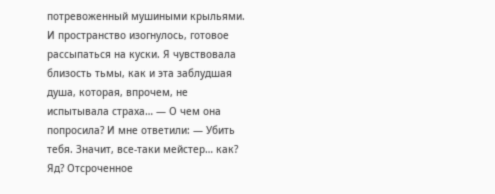потревоженный мушиными крыльями. И пространство изогнулось, готовое рассыпаться на куски. Я чувствовала близость тьмы, как и эта заблудшая душа, которая, впрочем, не испытывала страха… — О чем она попросила? И мне ответили: — Убить тебя. Значит, все-таки мейстер… как? Яд? Отсроченное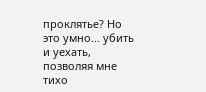проклятье? Но это умно… убить и уехать, позволяя мне тихо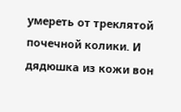умереть от треклятой почечной колики. И дядюшка из кожи вон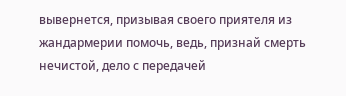вывернется, призывая своего приятеля из жандармерии помочь, ведь, признай смерть нечистой, дело с передачей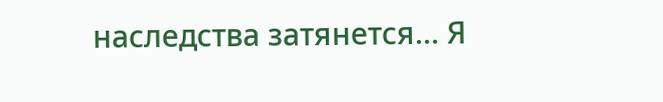наследства затянется… Я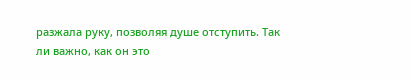разжала руку, позволяя душе отступить. Так ли важно, как он это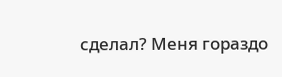сделал? Меня гораздо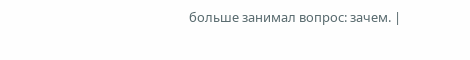больше занимал вопрос: зачем. |